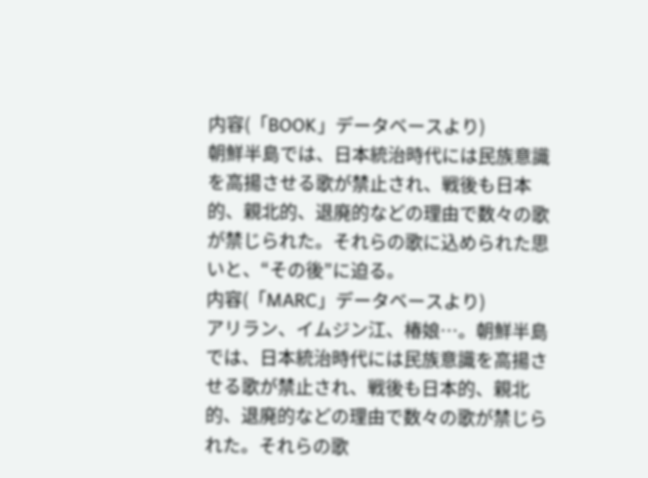内容(「BOOK」データベースより)
朝鮮半島では、日本統治時代には民族意識を高揚させる歌が禁止され、戦後も日本的、親北的、退廃的などの理由で数々の歌が禁じられた。それらの歌に込められた思いと、“その後”に迫る。
内容(「MARC」データベースより)
アリラン、イムジン江、椿娘…。朝鮮半島では、日本統治時代には民族意識を高揚させる歌が禁止され、戦後も日本的、親北的、退廃的などの理由で数々の歌が禁じられた。それらの歌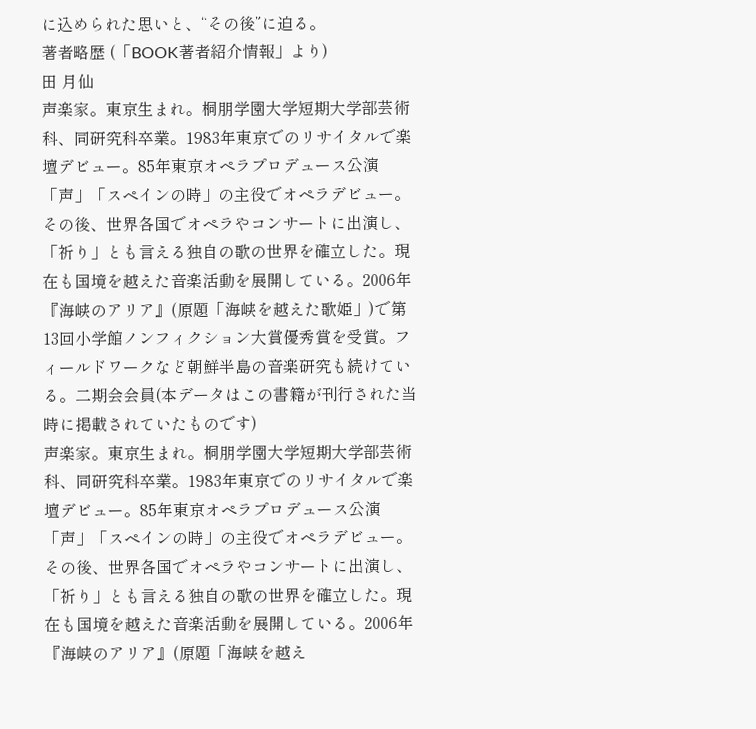に込められた思いと、“その後”に迫る。
著者略歴 (「BOOK著者紹介情報」より)
田 月仙
声楽家。東京生まれ。桐朋学園大学短期大学部芸術科、同研究科卒業。1983年東京でのリサイタルで楽壇デビュー。85年東京オペラプロデュース公演「声」「スペインの時」の主役でオペラデビュー。その後、世界各国でオペラやコンサートに出演し、「祈り」とも言える独自の歌の世界を確立した。現在も国境を越えた音楽活動を展開している。2006年『海峡のアリア』(原題「海峡を越えた歌姫」)で第13回小学館ノンフィクション大賞優秀賞を受賞。フィールドワークなど朝鮮半島の音楽研究も続けている。二期会会員(本データはこの書籍が刊行された当時に掲載されていたものです)
声楽家。東京生まれ。桐朋学園大学短期大学部芸術科、同研究科卒業。1983年東京でのリサイタルで楽壇デビュー。85年東京オペラプロデュース公演「声」「スペインの時」の主役でオペラデビュー。その後、世界各国でオペラやコンサートに出演し、「祈り」とも言える独自の歌の世界を確立した。現在も国境を越えた音楽活動を展開している。2006年『海峡のアリア』(原題「海峡を越え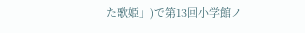た歌姫」)で第13回小学館ノ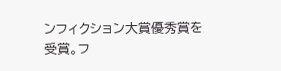ンフィクション大賞優秀賞を受賞。フ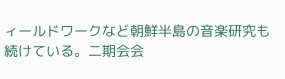ィールドワークなど朝鮮半島の音楽研究も続けている。二期会会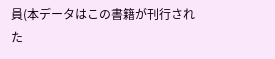員(本データはこの書籍が刊行された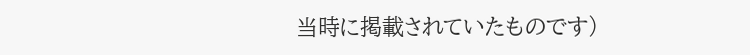当時に掲載されていたものです)